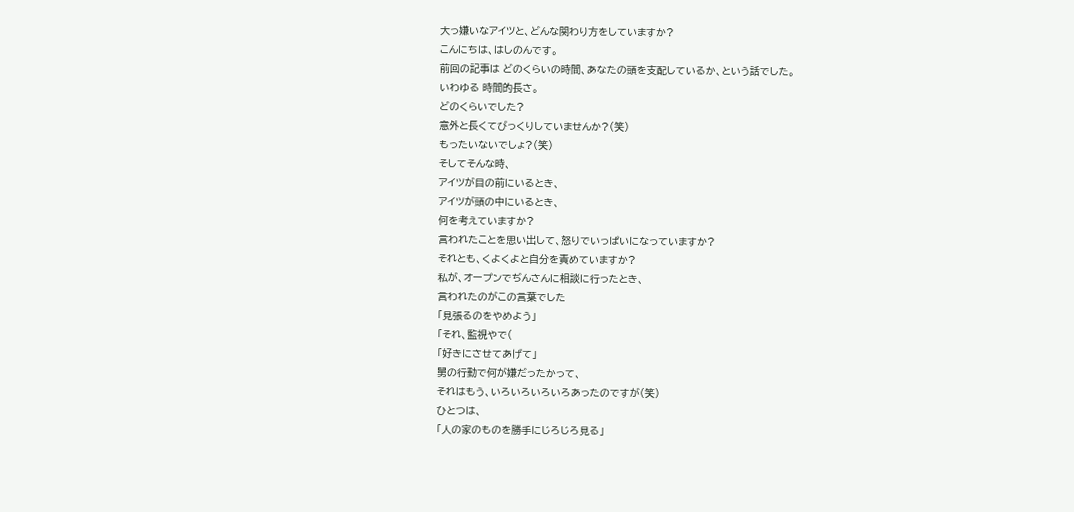大っ嫌いなアイツと、どんな関わり方をしていますか?
こんにちは、はしのんです。
前回の記事は どのくらいの時間、あなたの頭を支配しているか、という話でした。
いわゆる 時間的長さ。
どのくらいでした?
意外と長くてびっくりしていませんか?(笑)
もったいないでしょ?(笑)
そしてそんな時、
アイツが目の前にいるとき、
アイツが頭の中にいるとき、
何を考えていますか?
言われたことを思い出して、怒りでいっぱいになっていますか?
それとも、くよくよと自分を責めていますか?
私が、オープンでぢんさんに相談に行ったとき、
言われたのがこの言葉でした
「見張るのをやめよう」
「それ、監視やで(
「好きにさせてあげて」
舅の行動で何が嫌だったかって、
それはもう、いろいろいろいろあったのですが(笑)
ひとつは、
「人の家のものを勝手にじろじろ見る」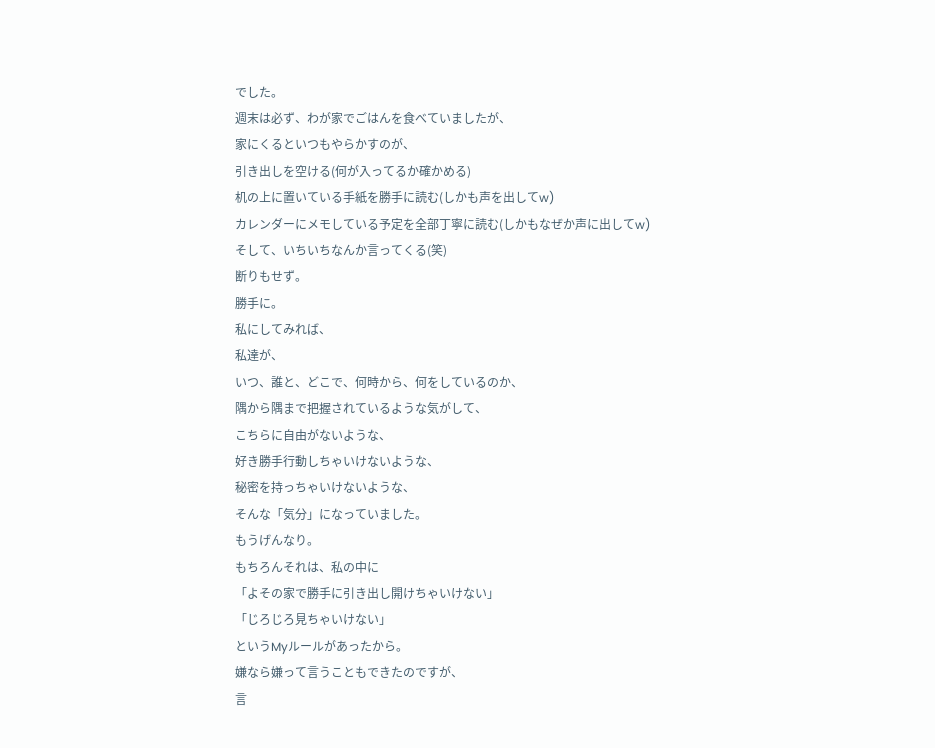でした。
週末は必ず、わが家でごはんを食べていましたが、
家にくるといつもやらかすのが、
引き出しを空ける(何が入ってるか確かめる)
机の上に置いている手紙を勝手に読む(しかも声を出してw)
カレンダーにメモしている予定を全部丁寧に読む(しかもなぜか声に出してw)
そして、いちいちなんか言ってくる(笑)
断りもせず。
勝手に。
私にしてみれば、
私達が、
いつ、誰と、どこで、何時から、何をしているのか、
隅から隅まで把握されているような気がして、
こちらに自由がないような、
好き勝手行動しちゃいけないような、
秘密を持っちゃいけないような、
そんな「気分」になっていました。
もうげんなり。
もちろんそれは、私の中に
「よその家で勝手に引き出し開けちゃいけない」
「じろじろ見ちゃいけない」
というMyルールがあったから。
嫌なら嫌って言うこともできたのですが、
言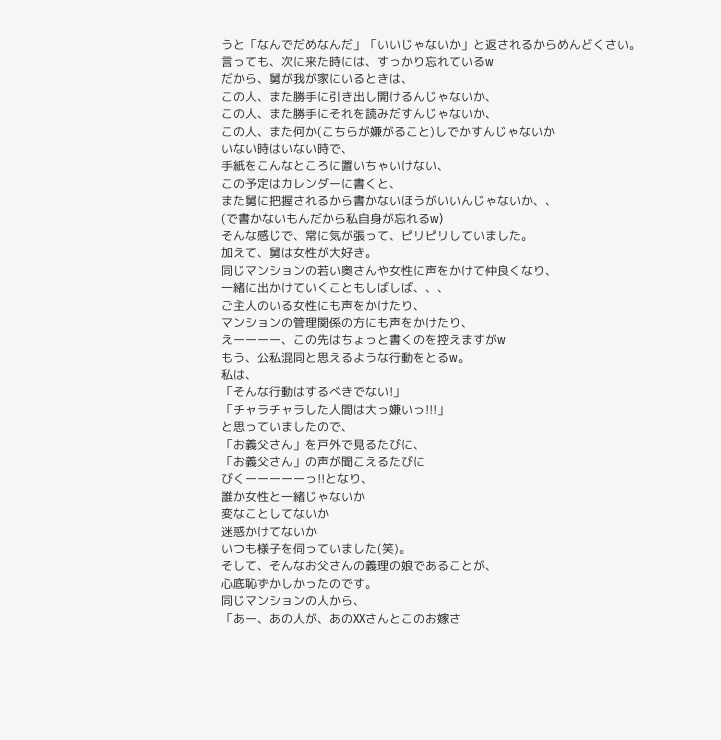うと「なんでだめなんだ」「いいじゃないか」と返されるからめんどくさい。
言っても、次に来た時には、すっかり忘れているw
だから、舅が我が家にいるときは、
この人、また勝手に引き出し開けるんじゃないか、
この人、また勝手にそれを読みだすんじゃないか、
この人、また何か(こちらが嫌がること)しでかすんじゃないか
いない時はいない時で、
手紙をこんなところに置いちゃいけない、
この予定はカレンダーに書くと、
また舅に把握されるから書かないほうがいいんじゃないか、、
(で書かないもんだから私自身が忘れるw)
そんな感じで、常に気が張って、ピリピリしていました。
加えて、舅は女性が大好き。
同じマンションの若い奥さんや女性に声をかけて仲良くなり、
一緒に出かけていくこともしばしば、、、
ご主人のいる女性にも声をかけたり、
マンションの管理関係の方にも声をかけたり、
えーーーー、この先はちょっと書くのを控えますがw
もう、公私混同と思えるような行動をとるw。
私は、
「そんな行動はするべきでない!」
「チャラチャラした人間は大っ嫌いっ!!!」
と思っていましたので、
「お義父さん」を戸外で見るたびに、
「お義父さん」の声が聞こえるたびに
びくーーーーーっ!!となり、
誰か女性と一緒じゃないか
変なことしてないか
迷惑かけてないか
いつも様子を伺っていました(笑)。
そして、そんなお父さんの義理の娘であることが、
心底恥ずかしかったのです。
同じマンションの人から、
「あー、あの人が、あのXXさんとこのお嫁さ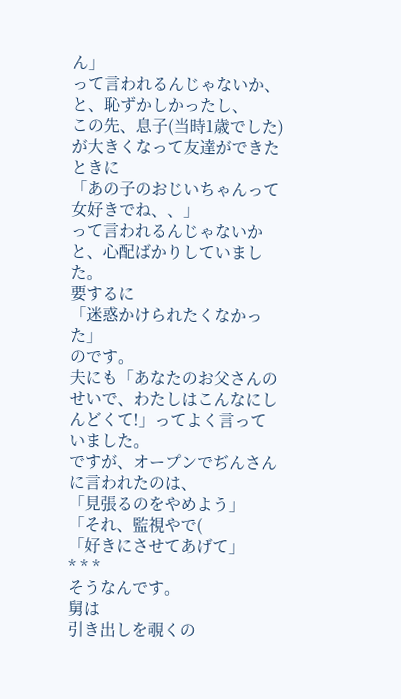ん」
って言われるんじゃないか、と、恥ずかしかったし、
この先、息子(当時1歳でした)が大きくなって友達ができたときに
「あの子のおじいちゃんって女好きでね、、」
って言われるんじゃないかと、心配ばかりしていました。
要するに
「迷惑かけられたくなかった」
のです。
夫にも「あなたのお父さんのせいで、わたしはこんなにしんどくて!」ってよく言っていました。
ですが、オープンでぢんさんに言われたのは、
「見張るのをやめよう」
「それ、監視やで(
「好きにさせてあげて」
* * *
そうなんです。
舅は
引き出しを覗くの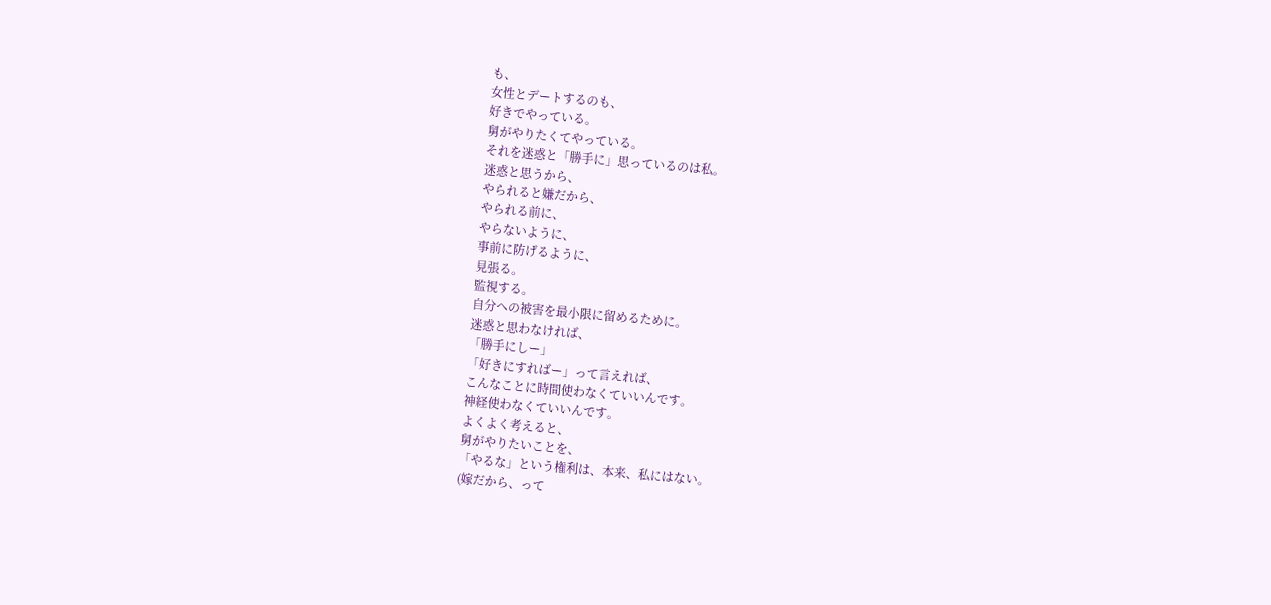も、
女性とデートするのも、
好きでやっている。
舅がやりたくてやっている。
それを迷惑と「勝手に」思っているのは私。
迷惑と思うから、
やられると嫌だから、
やられる前に、
やらないように、
事前に防げるように、
見張る。
監視する。
自分への被害を最小限に留めるために。
迷惑と思わなければ、
「勝手にしー」
「好きにすればー」って言えれば、
こんなことに時間使わなくていいんです。
神経使わなくていいんです。
よくよく考えると、
舅がやりたいことを、
「やるな」という権利は、本来、私にはない。
(嫁だから、って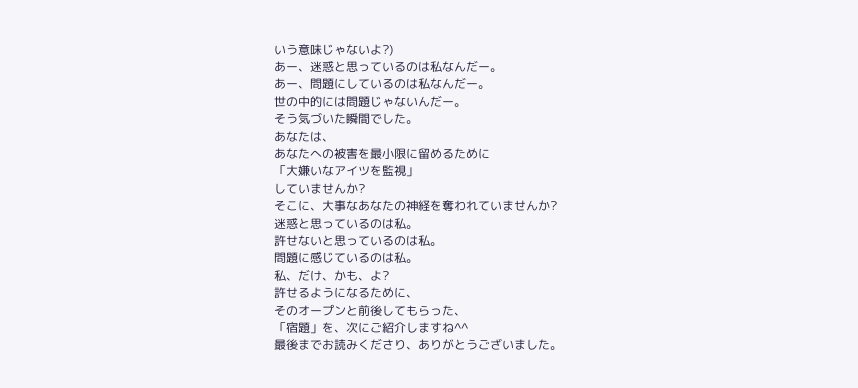いう意味じゃないよ?)
あー、迷惑と思っているのは私なんだー。
あー、問題にしているのは私なんだー。
世の中的には問題じゃないんだー。
そう気づいた瞬間でした。
あなたは、
あなたへの被害を最小限に留めるために
「大嫌いなアイツを監視」
していませんか?
そこに、大事なあなたの神経を奪われていませんか?
迷惑と思っているのは私。
許せないと思っているのは私。
問題に感じているのは私。
私、だけ、かも、よ?
許せるようになるために、
そのオープンと前後してもらった、
「宿題」を、次にご紹介しますね^^
最後までお読みくださり、ありがとうございました。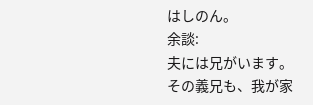はしのん。
余談:
夫には兄がいます。
その義兄も、我が家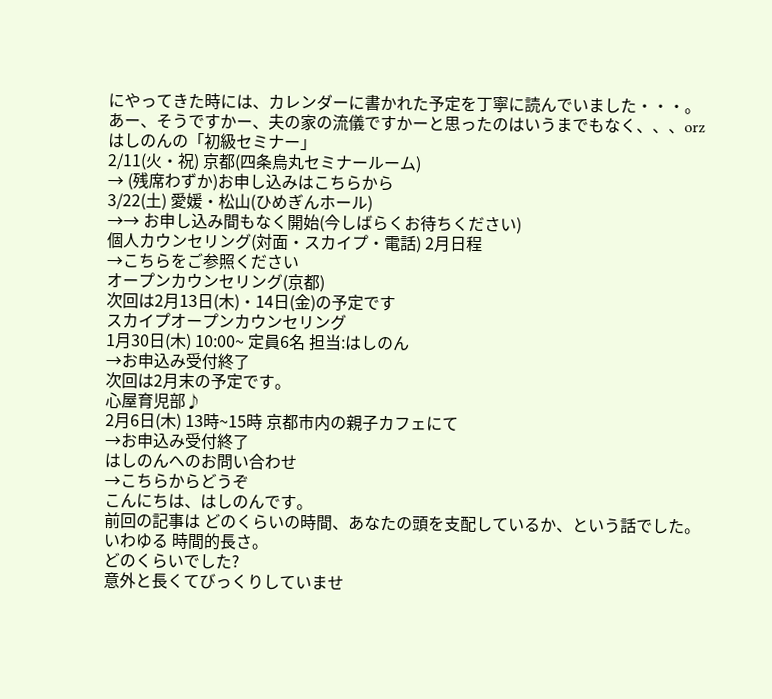にやってきた時には、カレンダーに書かれた予定を丁寧に読んでいました・・・。
あー、そうですかー、夫の家の流儀ですかーと思ったのはいうまでもなく、、、orz
はしのんの「初級セミナー」
2/11(火・祝) 京都(四条烏丸セミナールーム)
→ (残席わずか)お申し込みはこちらから
3/22(土) 愛媛・松山(ひめぎんホール)
→→ お申し込み間もなく開始(今しばらくお待ちください)
個人カウンセリング(対面・スカイプ・電話) 2月日程
→こちらをご参照ください
オープンカウンセリング(京都)
次回は2月13日(木)・14日(金)の予定です
スカイプオープンカウンセリング
1月30日(木) 10:00~ 定員6名 担当:はしのん
→お申込み受付終了
次回は2月末の予定です。
心屋育児部♪
2月6日(木) 13時~15時 京都市内の親子カフェにて
→お申込み受付終了
はしのんへのお問い合わせ
→こちらからどうぞ
こんにちは、はしのんです。
前回の記事は どのくらいの時間、あなたの頭を支配しているか、という話でした。
いわゆる 時間的長さ。
どのくらいでした?
意外と長くてびっくりしていませ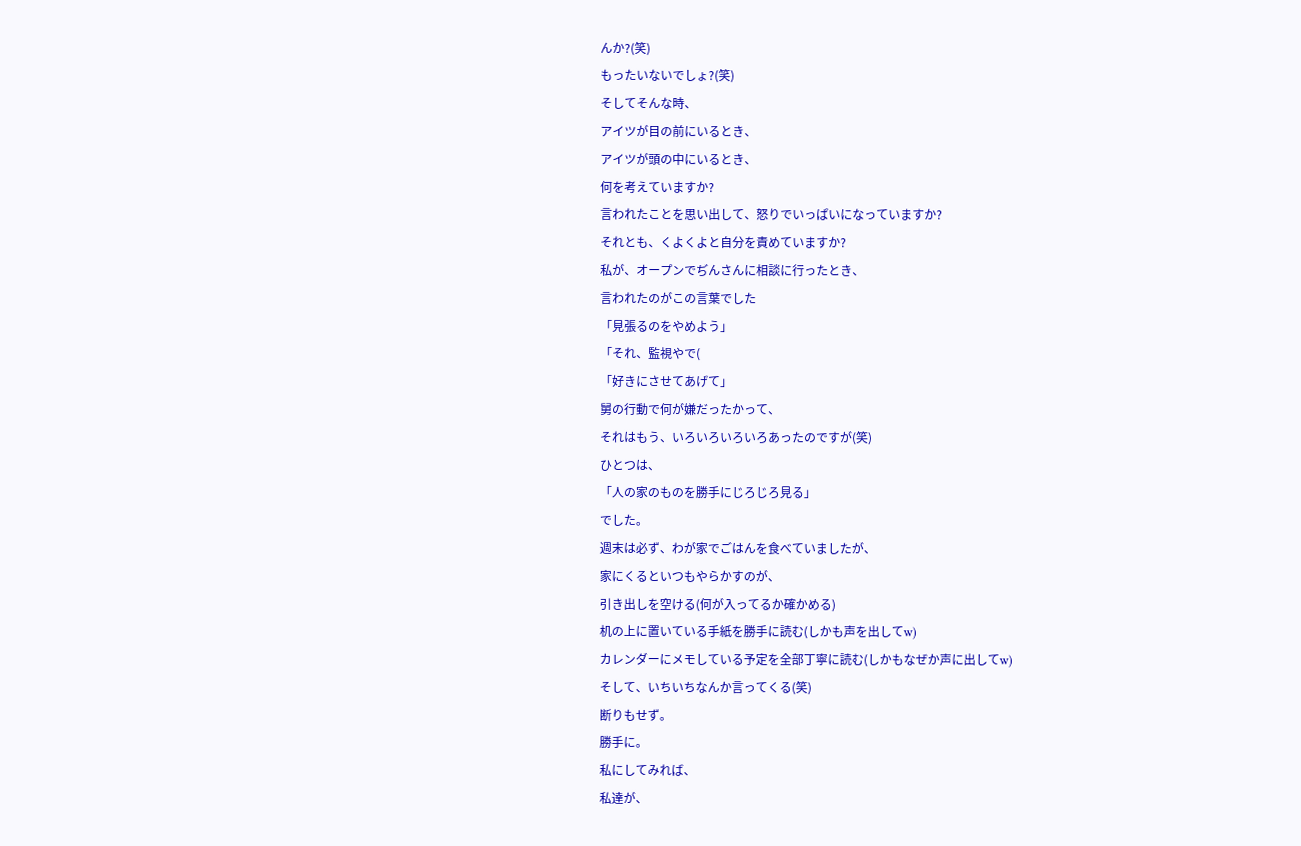んか?(笑)
もったいないでしょ?(笑)
そしてそんな時、
アイツが目の前にいるとき、
アイツが頭の中にいるとき、
何を考えていますか?
言われたことを思い出して、怒りでいっぱいになっていますか?
それとも、くよくよと自分を責めていますか?
私が、オープンでぢんさんに相談に行ったとき、
言われたのがこの言葉でした
「見張るのをやめよう」
「それ、監視やで(
「好きにさせてあげて」
舅の行動で何が嫌だったかって、
それはもう、いろいろいろいろあったのですが(笑)
ひとつは、
「人の家のものを勝手にじろじろ見る」
でした。
週末は必ず、わが家でごはんを食べていましたが、
家にくるといつもやらかすのが、
引き出しを空ける(何が入ってるか確かめる)
机の上に置いている手紙を勝手に読む(しかも声を出してw)
カレンダーにメモしている予定を全部丁寧に読む(しかもなぜか声に出してw)
そして、いちいちなんか言ってくる(笑)
断りもせず。
勝手に。
私にしてみれば、
私達が、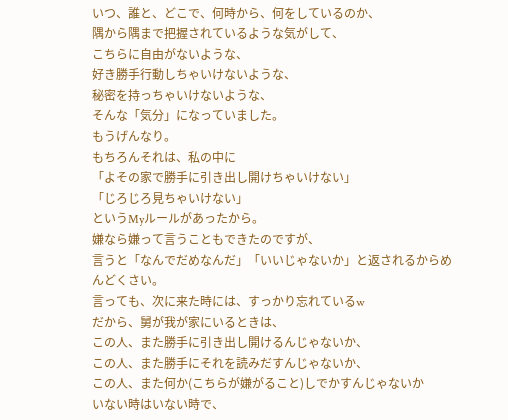いつ、誰と、どこで、何時から、何をしているのか、
隅から隅まで把握されているような気がして、
こちらに自由がないような、
好き勝手行動しちゃいけないような、
秘密を持っちゃいけないような、
そんな「気分」になっていました。
もうげんなり。
もちろんそれは、私の中に
「よその家で勝手に引き出し開けちゃいけない」
「じろじろ見ちゃいけない」
というMyルールがあったから。
嫌なら嫌って言うこともできたのですが、
言うと「なんでだめなんだ」「いいじゃないか」と返されるからめんどくさい。
言っても、次に来た時には、すっかり忘れているw
だから、舅が我が家にいるときは、
この人、また勝手に引き出し開けるんじゃないか、
この人、また勝手にそれを読みだすんじゃないか、
この人、また何か(こちらが嫌がること)しでかすんじゃないか
いない時はいない時で、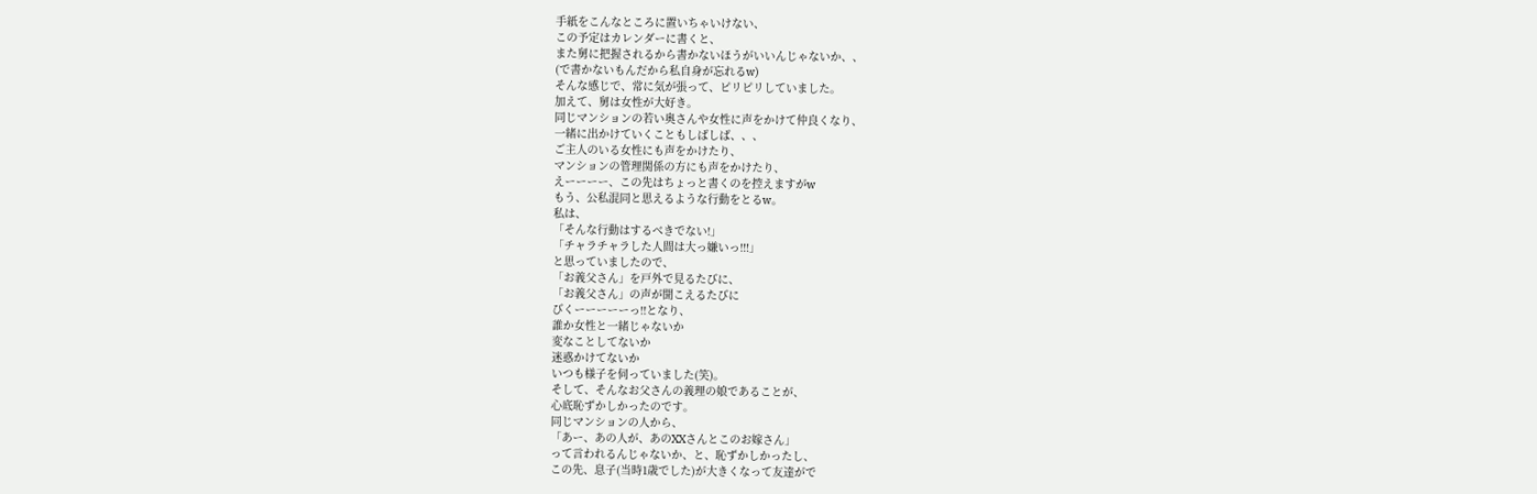手紙をこんなところに置いちゃいけない、
この予定はカレンダーに書くと、
また舅に把握されるから書かないほうがいいんじゃないか、、
(で書かないもんだから私自身が忘れるw)
そんな感じで、常に気が張って、ピリピリしていました。
加えて、舅は女性が大好き。
同じマンションの若い奥さんや女性に声をかけて仲良くなり、
一緒に出かけていくこともしばしば、、、
ご主人のいる女性にも声をかけたり、
マンションの管理関係の方にも声をかけたり、
えーーーー、この先はちょっと書くのを控えますがw
もう、公私混同と思えるような行動をとるw。
私は、
「そんな行動はするべきでない!」
「チャラチャラした人間は大っ嫌いっ!!!」
と思っていましたので、
「お義父さん」を戸外で見るたびに、
「お義父さん」の声が聞こえるたびに
びくーーーーーっ!!となり、
誰か女性と一緒じゃないか
変なことしてないか
迷惑かけてないか
いつも様子を伺っていました(笑)。
そして、そんなお父さんの義理の娘であることが、
心底恥ずかしかったのです。
同じマンションの人から、
「あー、あの人が、あのXXさんとこのお嫁さん」
って言われるんじゃないか、と、恥ずかしかったし、
この先、息子(当時1歳でした)が大きくなって友達がで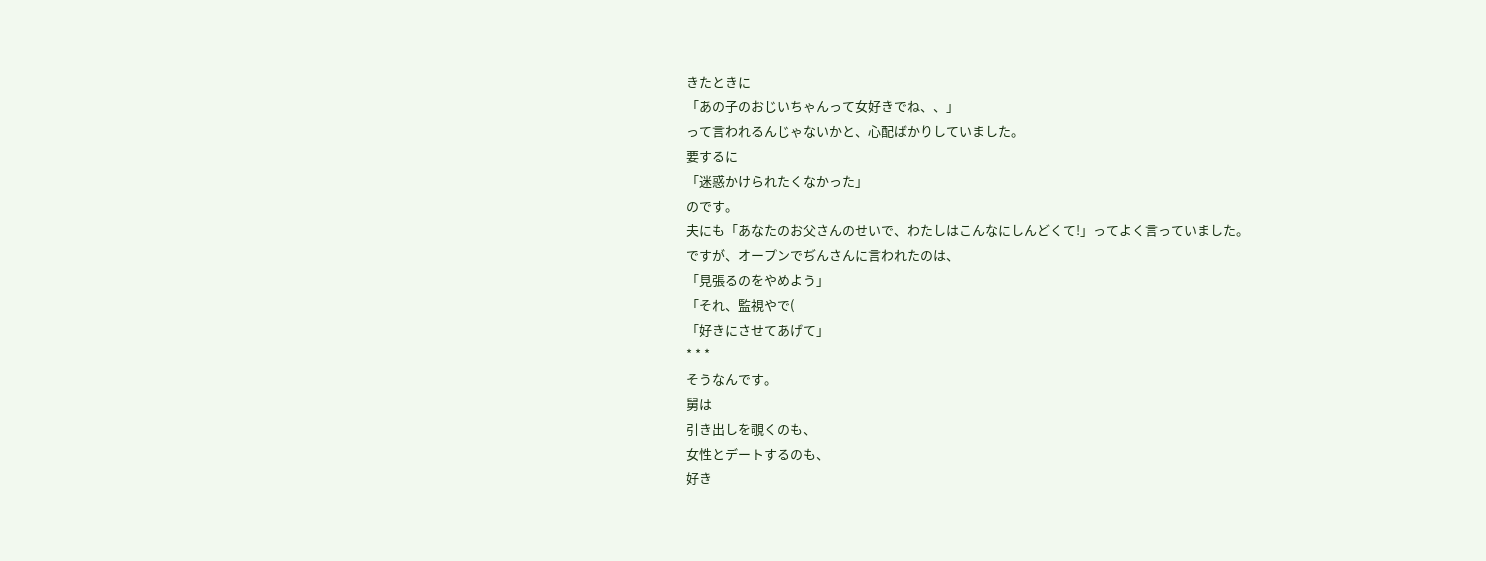きたときに
「あの子のおじいちゃんって女好きでね、、」
って言われるんじゃないかと、心配ばかりしていました。
要するに
「迷惑かけられたくなかった」
のです。
夫にも「あなたのお父さんのせいで、わたしはこんなにしんどくて!」ってよく言っていました。
ですが、オープンでぢんさんに言われたのは、
「見張るのをやめよう」
「それ、監視やで(
「好きにさせてあげて」
* * *
そうなんです。
舅は
引き出しを覗くのも、
女性とデートするのも、
好き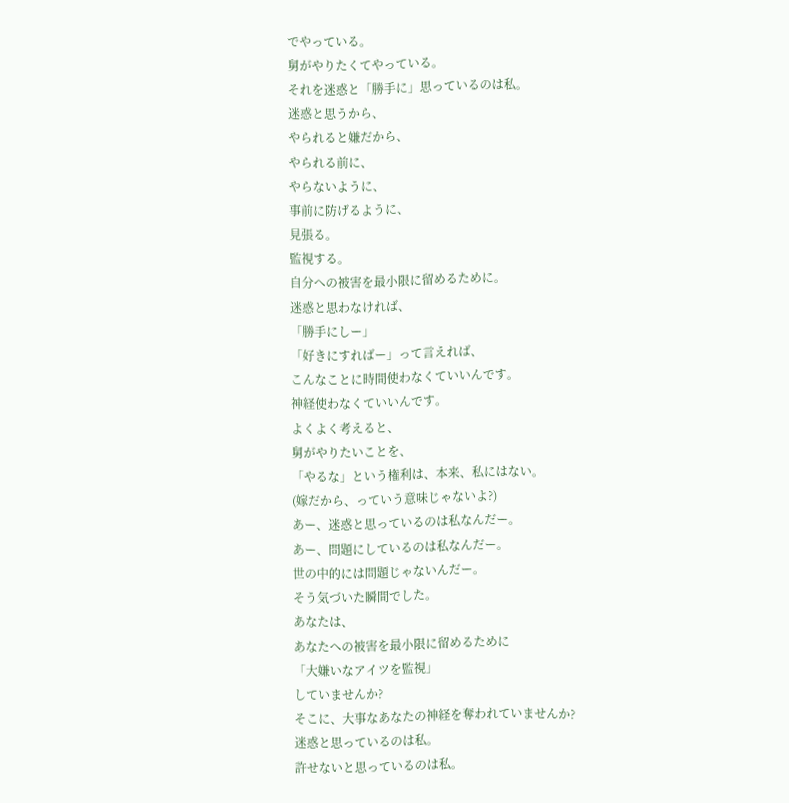でやっている。
舅がやりたくてやっている。
それを迷惑と「勝手に」思っているのは私。
迷惑と思うから、
やられると嫌だから、
やられる前に、
やらないように、
事前に防げるように、
見張る。
監視する。
自分への被害を最小限に留めるために。
迷惑と思わなければ、
「勝手にしー」
「好きにすればー」って言えれば、
こんなことに時間使わなくていいんです。
神経使わなくていいんです。
よくよく考えると、
舅がやりたいことを、
「やるな」という権利は、本来、私にはない。
(嫁だから、っていう意味じゃないよ?)
あー、迷惑と思っているのは私なんだー。
あー、問題にしているのは私なんだー。
世の中的には問題じゃないんだー。
そう気づいた瞬間でした。
あなたは、
あなたへの被害を最小限に留めるために
「大嫌いなアイツを監視」
していませんか?
そこに、大事なあなたの神経を奪われていませんか?
迷惑と思っているのは私。
許せないと思っているのは私。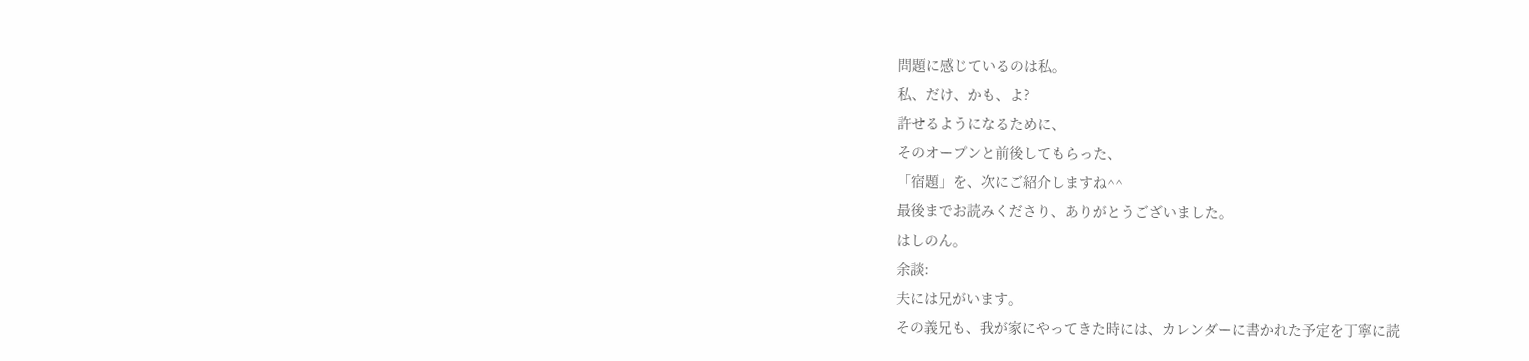問題に感じているのは私。
私、だけ、かも、よ?
許せるようになるために、
そのオープンと前後してもらった、
「宿題」を、次にご紹介しますね^^
最後までお読みくださり、ありがとうございました。
はしのん。
余談:
夫には兄がいます。
その義兄も、我が家にやってきた時には、カレンダーに書かれた予定を丁寧に読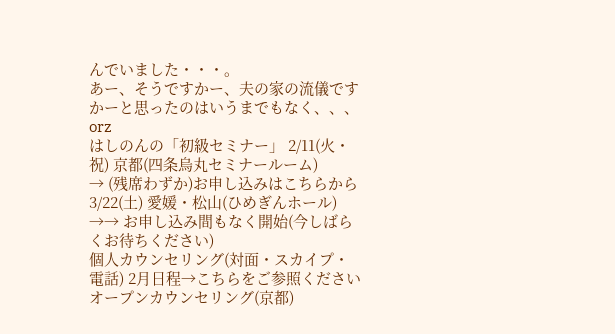んでいました・・・。
あー、そうですかー、夫の家の流儀ですかーと思ったのはいうまでもなく、、、orz
はしのんの「初級セミナー」 2/11(火・祝) 京都(四条烏丸セミナールーム)
→ (残席わずか)お申し込みはこちらから
3/22(土) 愛媛・松山(ひめぎんホール)
→→ お申し込み間もなく開始(今しばらくお待ちください)
個人カウンセリング(対面・スカイプ・電話) 2月日程→こちらをご参照ください
オープンカウンセリング(京都)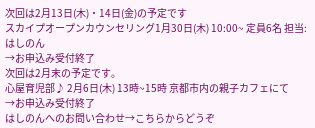次回は2月13日(木)・14日(金)の予定です
スカイプオープンカウンセリング1月30日(木) 10:00~ 定員6名 担当:はしのん
→お申込み受付終了
次回は2月末の予定です。
心屋育児部♪ 2月6日(木) 13時~15時 京都市内の親子カフェにて
→お申込み受付終了
はしのんへのお問い合わせ→こちらからどうぞ